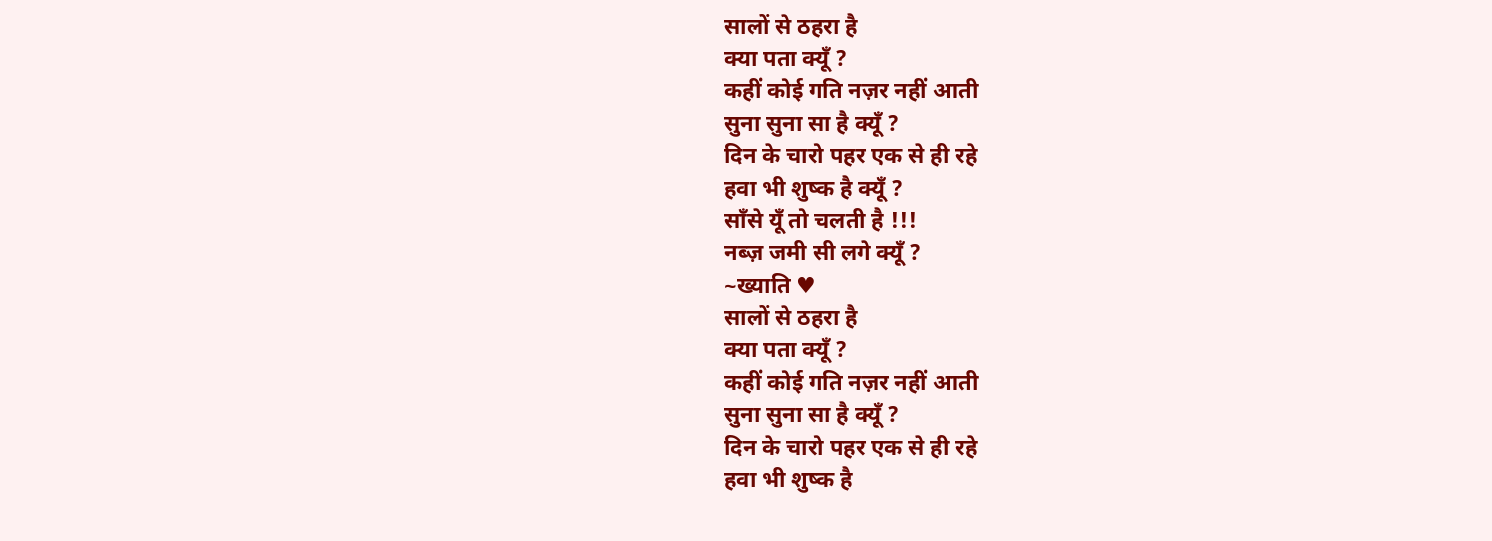सालों से ठहरा है
क्या पता क्यूँ ?
कहीं कोई गति नज़र नहीं आती
सुना सुना सा है क्यूँ ?
दिन के चारो पहर एक से ही रहे
हवा भी शुष्क है क्यूँ ?
साँसे यूँ तो चलती है !!!
नब्ज़ जमी सी लगे क्यूँ ?
~ख्याति ♥
सालों से ठहरा है
क्या पता क्यूँ ?
कहीं कोई गति नज़र नहीं आती
सुना सुना सा है क्यूँ ?
दिन के चारो पहर एक से ही रहे
हवा भी शुष्क है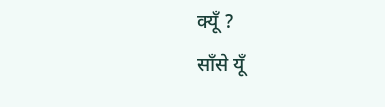क्यूँ ?
साँसे यूँ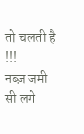तो चलती है !!!
नब्ज़ जमी सी लगे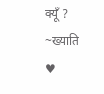क्यूँ ?
~ख्याति ♥